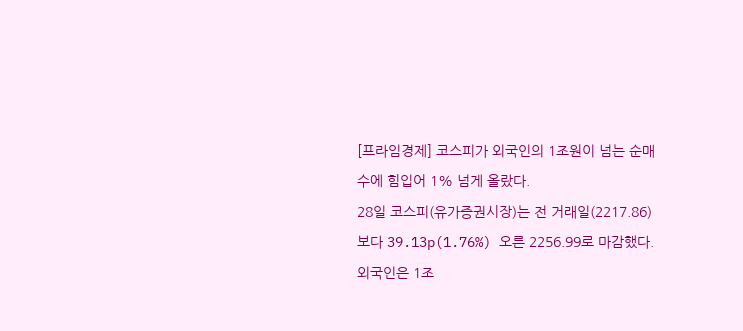[프라임경제] 코스피가 외국인의 1조원이 넘는 순매수에 힘입어 1% 넘게 올랐다.
28일 코스피(유가증권시장)는 전 거래일(2217.86)보다 39.13p(1.76%) 오른 2256.99로 마감했다.
외국인은 1조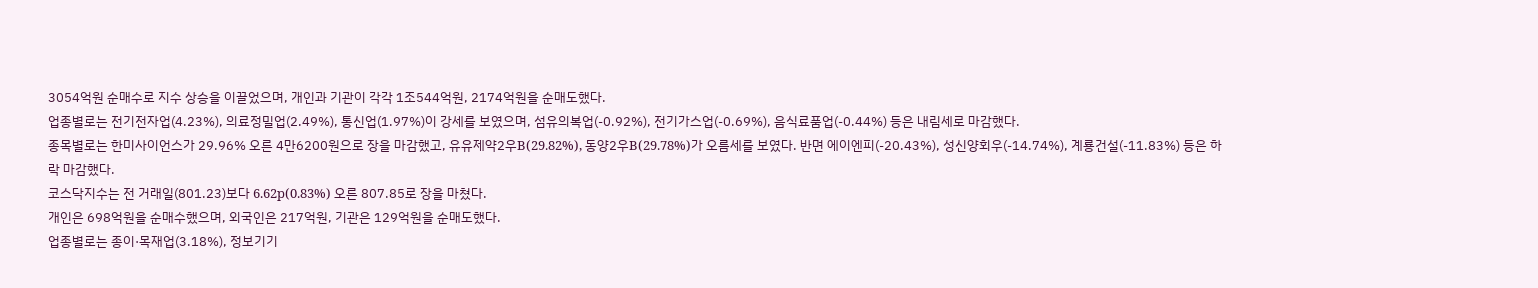3054억원 순매수로 지수 상승을 이끌었으며, 개인과 기관이 각각 1조544억원, 2174억원을 순매도했다.
업종별로는 전기전자업(4.23%), 의료정밀업(2.49%), 통신업(1.97%)이 강세를 보였으며, 섬유의복업(-0.92%), 전기가스업(-0.69%), 음식료품업(-0.44%) 등은 내림세로 마감했다.
종목별로는 한미사이언스가 29.96% 오른 4만6200원으로 장을 마감했고, 유유제약2우B(29.82%), 동양2우B(29.78%)가 오름세를 보였다. 반면 에이엔피(-20.43%), 성신양회우(-14.74%), 계룡건설(-11.83%) 등은 하락 마감했다.
코스닥지수는 전 거래일(801.23)보다 6.62p(0.83%) 오른 807.85로 장을 마쳤다.
개인은 698억원을 순매수했으며, 외국인은 217억원, 기관은 129억원을 순매도했다.
업종별로는 종이·목재업(3.18%), 정보기기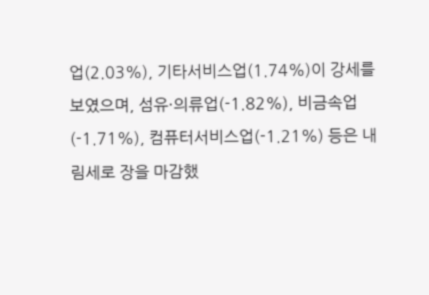업(2.03%), 기타서비스업(1.74%)이 강세를 보였으며, 섬유·의류업(-1.82%), 비금속업(-1.71%), 컴퓨터서비스업(-1.21%) 등은 내림세로 장을 마감했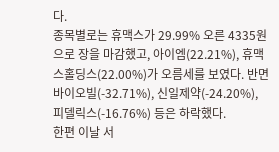다.
종목별로는 휴맥스가 29.99% 오른 4335원으로 장을 마감했고, 아이엠(22.21%), 휴맥스홀딩스(22.00%)가 오름세를 보였다. 반면 바이오빌(-32.71%), 신일제약(-24.20%), 피델릭스(-16.76%) 등은 하락했다.
한편 이날 서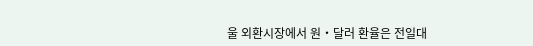울 외환시장에서 원‧달러 환율은 전일대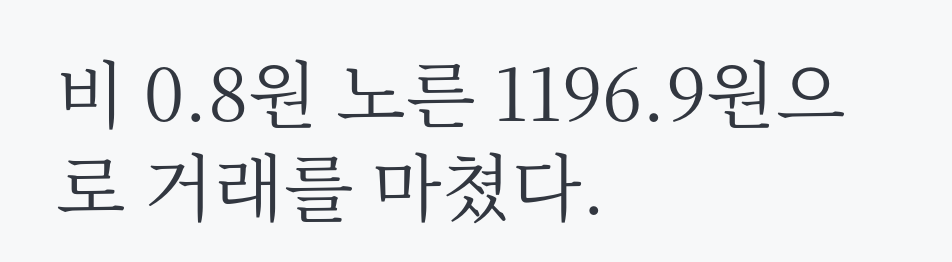비 0.8원 노른 1196.9원으로 거래를 마쳤다.